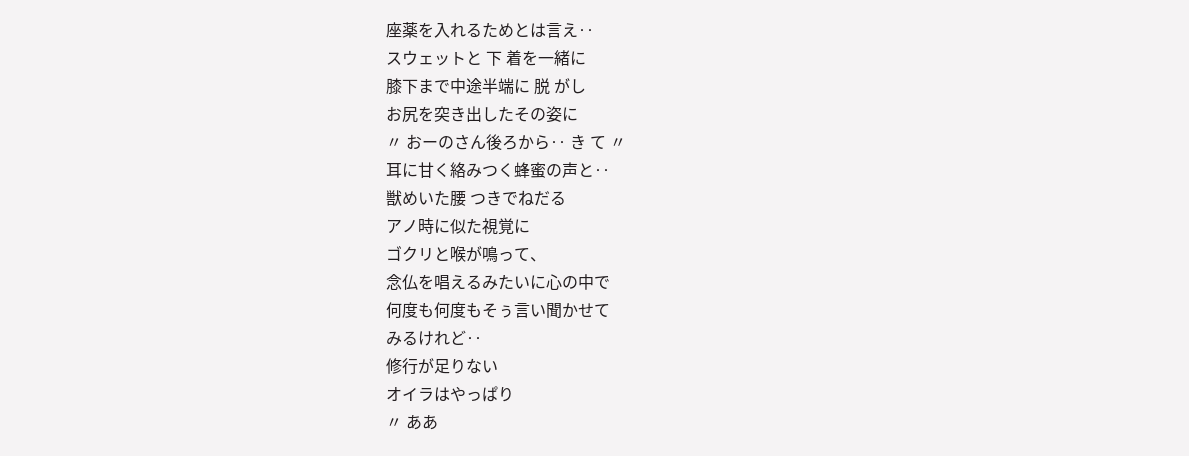座薬を入れるためとは言え‥
スウェットと 下 着を一緒に
膝下まで中途半端に 脱 がし
お尻を突き出したその姿に
〃 おーのさん後ろから‥ き て 〃
耳に甘く絡みつく蜂蜜の声と‥
獣めいた腰 つきでねだる
アノ時に似た視覚に
ゴクリと喉が鳴って、
念仏を唱えるみたいに心の中で
何度も何度もそぅ言い聞かせて
みるけれど‥
修行が足りない
オイラはやっぱり
〃 ああ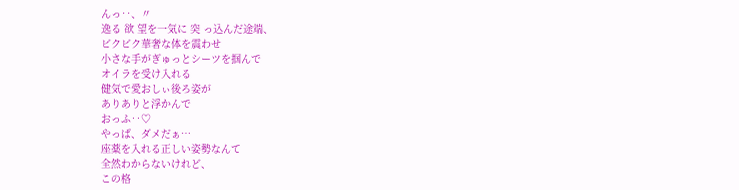んっ‥、〃
逸る 欲 望を一気に 突 っ込んだ途端、
ビクビク華奢な体を震わせ
小さな手がぎゅっとシーツを掴んで
オイラを受け入れる
健気で愛おしぃ後ろ姿が
ありありと浮かんで
おっふ‥♡
やっぱ、ダメだぁ…
座薬を入れる正しい姿勢なんて
全然わからないけれど、
この格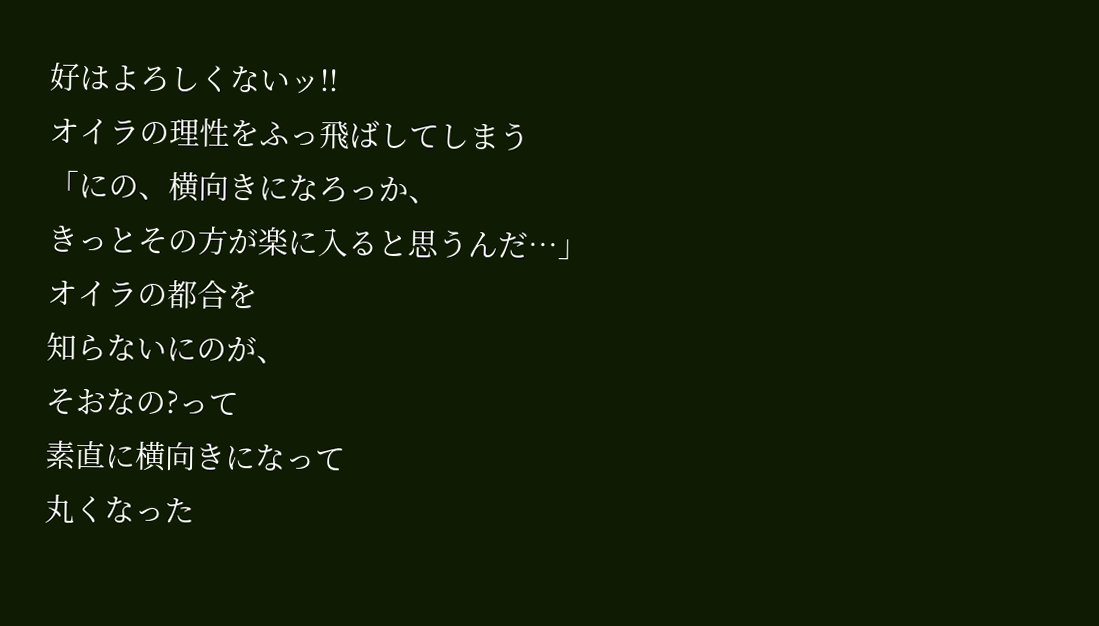好はよろしくないッ!!
オイラの理性をふっ飛ばしてしまう
「にの、横向きになろっか、
きっとその方が楽に入ると思うんだ…」
オイラの都合を
知らないにのが、
そおなの?って
素直に横向きになって
丸くなった